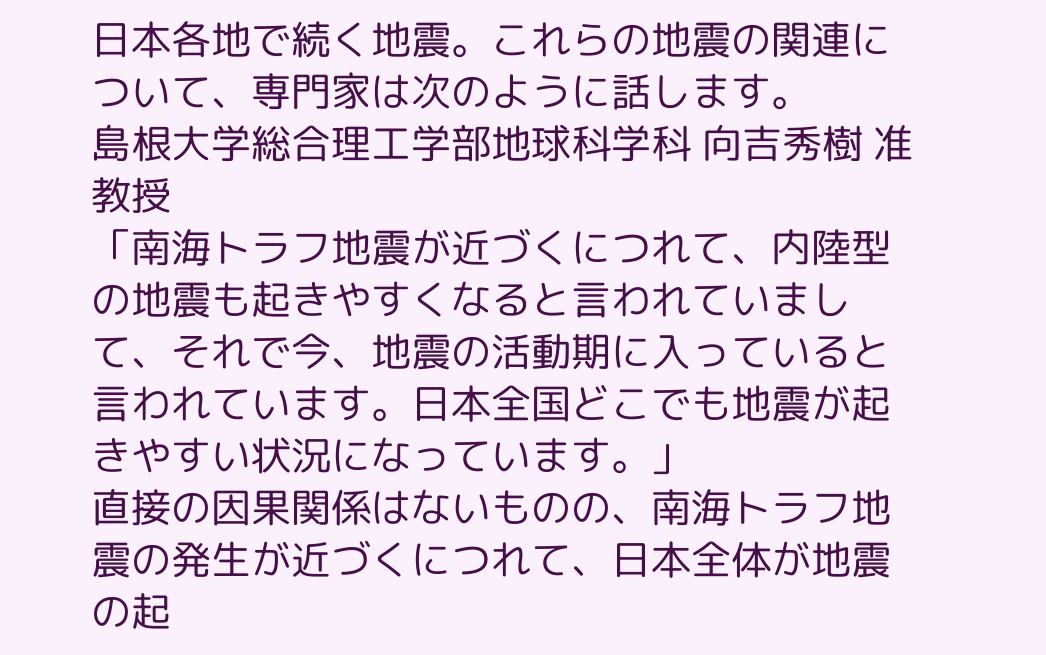日本各地で続く地震。これらの地震の関連について、専門家は次のように話します。
島根大学総合理工学部地球科学科 向吉秀樹 准教授
「南海トラフ地震が近づくにつれて、内陸型の地震も起きやすくなると言われていまして、それで今、地震の活動期に入っていると言われています。日本全国どこでも地震が起きやすい状況になっています。」
直接の因果関係はないものの、南海トラフ地震の発生が近づくにつれて、日本全体が地震の起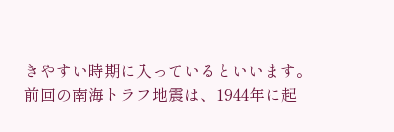きやすい時期に入っているといいます。
前回の南海トラフ地震は、1944年に起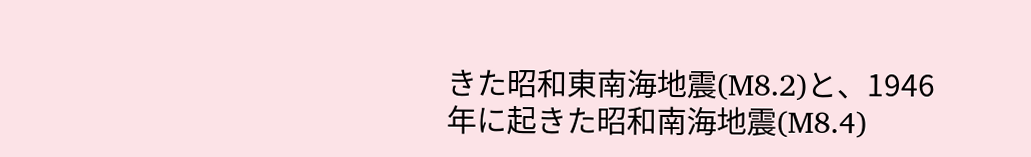きた昭和東南海地震(M8.2)と、1946年に起きた昭和南海地震(M8.4)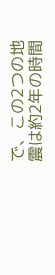で、この2つの地震は約2年の時間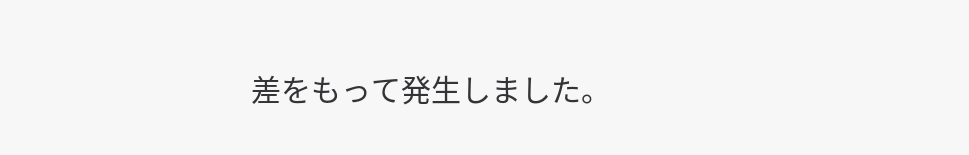差をもって発生しました。